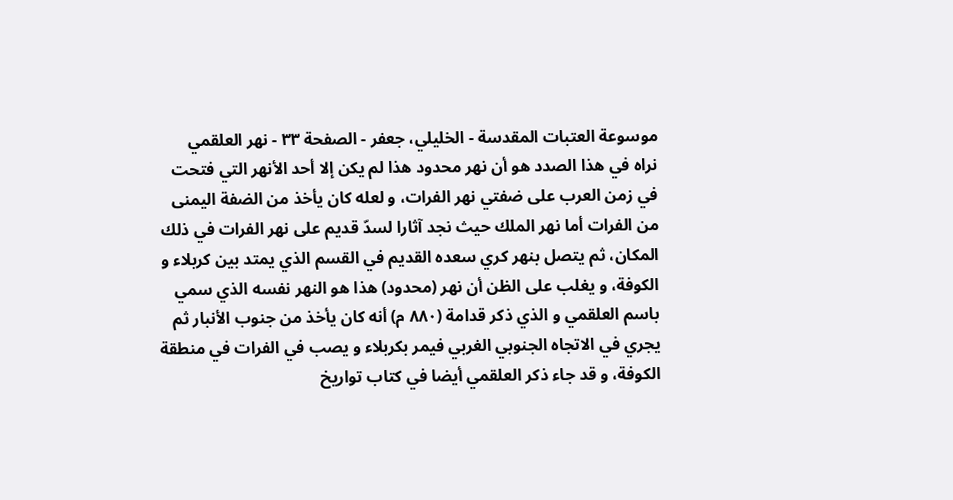موسوعة العتبات المقدسة - الخليلي، جعفر - الصفحة ٣٣ - نهر العلقمي
نراه في هذا الصدد هو أن نهر محدود هذا لم يكن إلا أحد الأنهر التي فتحت في زمن العرب على ضفتي نهر الفرات، و لعله كان يأخذ من الضفة اليمنى من الفرات أما نهر الملك حيث نجد آثارا لسدّ قديم على نهر الفرات في ذلك المكان، ثم يتصل بنهر كري سعده القديم في القسم الذي يمتد بين كربلاء و الكوفة، و يغلب على الظن أن نهر (محدود) هذا هو النهر نفسه الذي سمي باسم العلقمي و الذي ذكر قدامة (٨٨٠ م) أنه كان يأخذ من جنوب الأنبار ثم يجري في الاتجاه الجنوبي الغربي فيمر بكربلاء و يصب في الفرات في منطقة الكوفة، و قد جاء ذكر العلقمي أيضا في كتاب تواريخ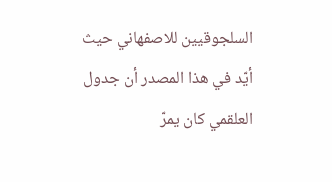السلجوقيين للاصفهاني حيث أيّد في هذا المصدر أن جدول العلقمي كان يمرّ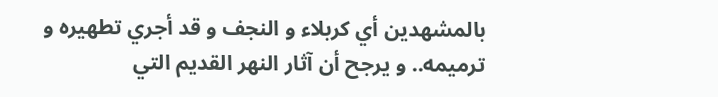بالمشهدين أي كربلاء و النجف و قد أجري تطهيره و ترميمه.. و يرجح أن آثار النهر القديم التي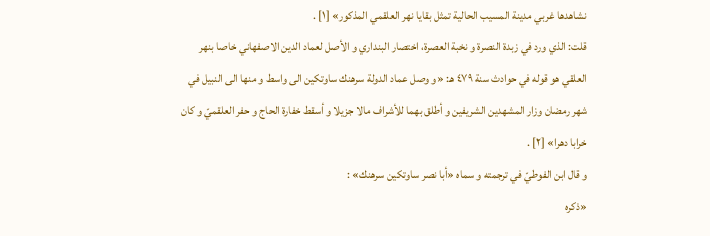نشاهدها غربي مدينة المسيب الحالية تمثل بقايا نهر العلقمي المذكور» [١] .
قلت: الذي ورد في زبدة النصرة و نخبة العصرة، اختصار البنداري و الأصل لعماد الدين الاصفهاني خاصا بنهر العلقي هو قوله في حوادث سنة ٤٧٩ هـ: «و وصل عماد الدولة سرهنك ساوتكين الى واسط و منها الى النبيل في شهر رمضان وزار المشهدين الشريفين و أطلق بهما للأشراف مالا جزيلا و أسقط خفارة الحاج و حفر العلقميّ و كان خرابا دهرا» [٢] .
و قال ابن الفوطيّ في ترجمته و سماه «أبا نصر ساوتكين سرهنك» :
«ذكره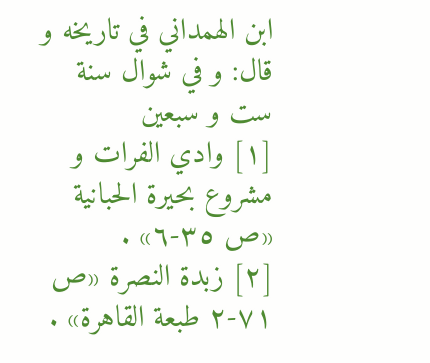ابن الهمداني في تاريخه و قال: و في شوال سنة ست و سبعين
[١] وادي الفرات و مشروع بحيرة الحبانية «ص ٣٥-٦» .
[٢] زبدة النصرة «ص ٧١-٢ طبعة القاهرة» .